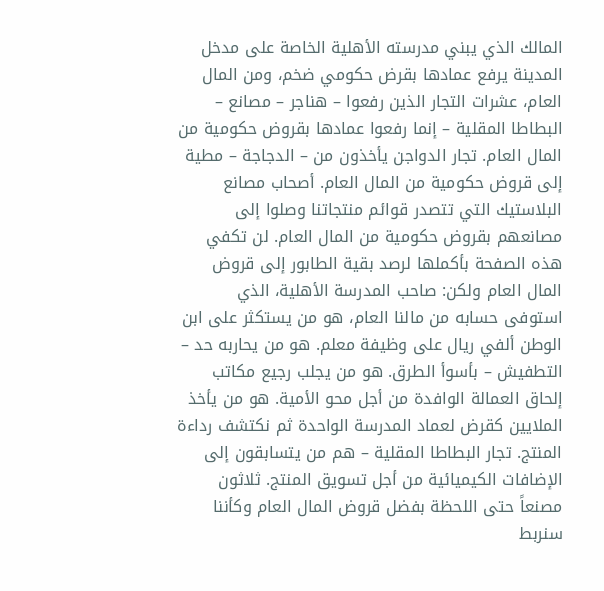المالك الذي يبني مدرسته الأهلية الخاصة على مدخل المدينة يرفع عمادها بقرض حكومي ضخم، ومن المال العام، عشرات التجار الذين رفعوا – هناجر – مصانع – البطاطا المقلية – إنما رفعوا عمادها بقروض حكومية من المال العام. تجار الدواجن يأخذون من – الدجاجة – مطية إلى قروض حكومية من المال العام. أصحاب مصانع البلاستيك التي تتصدر قوائم منتجاتنا وصلوا إلى مصانعهم بقروض حكومية من المال العام. لن تكفي هذه الصفحة بأكملها لرصد بقية الطابور إلى قروض المال العام ولكن: صاحب المدرسة الأهلية، الذي استوفى حسابه من مالنا العام، هو من يستكثر على ابن الوطن ألفي ريال على وظيفة معلم. هو من يحاربه حد – التطفيش – بأسوأ الطرق. هو من يجلب رجيع مكاتب إلحاق العمالة الوافدة من أجل محو الأمية. هو من يأخذ الملايين كقرض لعماد المدرسة الواحدة ثم نكتشف رداءة المنتج. تجار البطاطا المقلية – هم من يتسابقون إلى الإضافات الكيميائية من أجل تسويق المنتج. ثلاثون مصنعاً حتى اللحظة بفضل قروض المال العام وكأننا سنربط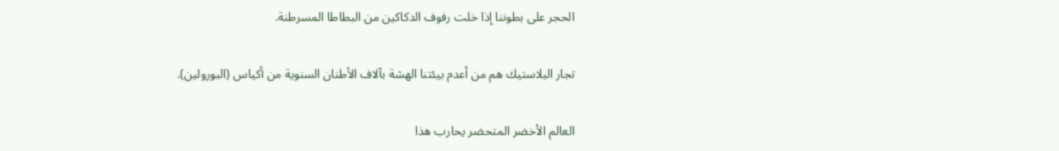الحجر على بطوننا إذا خلت رفوف الدكاكين من البطاطا المسرطنة.

تجار البلاستيك هم من أعدم بيئتنا الهشة بآلاف الأطنان السنوية من أكياس (البورولين).

العالم الأخضر المتحضر يحارب هذا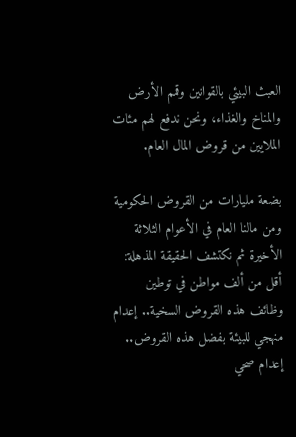العبث البيئي بالقوانين وقمم الأرض والمناخ والغذاء، ونحن ندفع لهم مئات الملايين من قروض المال العام.

بضعة مليارات من القروض الحكومية ومن مالنا العام في الأعوام الثلاثة الأخيرة ثم نكتشف الحقيقة المذهلة: أقل من ألف مواطن في توطين وظائف هذه القروض السخية.. إعدام منهجي للبيئة بفضل هذه القروض.. إعدام صحي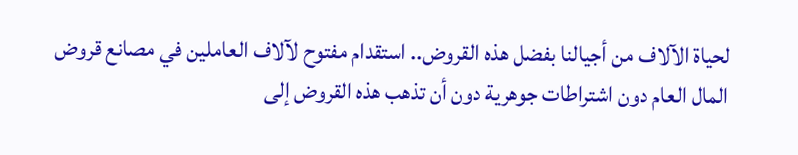لحياة الآلاف من أجيالنا بفضل هذه القروض.. استقدام مفتوح لآلاف العاملين في مصانع قروض المال العام دون اشتراطات جوهرية دون أن تذهب هذه القروض إلى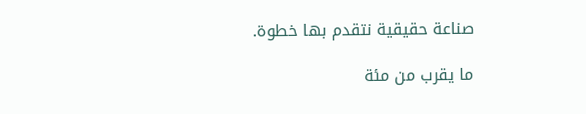صناعة حقيقية نتقدم بها خطوة.

ما يقرب من مئة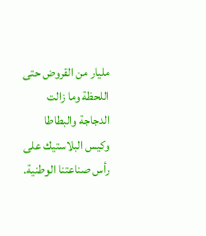مليار من القروض حتى اللحظة وما زالت الدجاجة والبطاطا وكيس البلاستيك على رأس صناعتنا الوطنية.